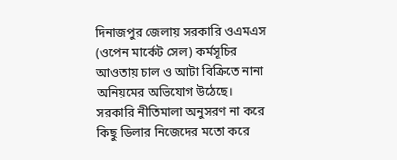দিনাজপুর জেলায় সরকারি ওএমএস (ওপেন মার্কেট সেল) কর্মসূচির আওতায় চাল ও আটা বিক্রিতে নানা অনিয়মের অভিযোগ উঠেছে। সরকারি নীতিমালা অনুসরণ না করে কিছু ডিলার নিজেদের মতো করে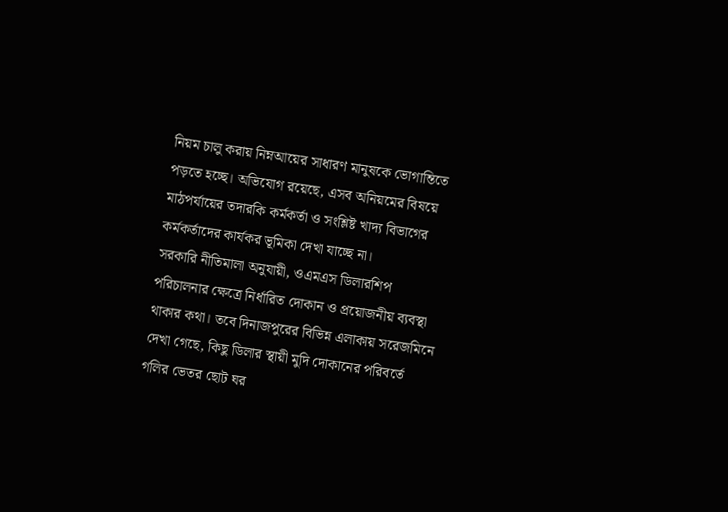নিয়ম চালু করায় নিম্নআয়ের সাধারণ মানুষকে ভোগান্তিতে পড়তে হচ্ছে। অভিযোগ রয়েছে, এসব অনিয়মের বিষয়ে মাঠপর্যায়ের তদারকি কর্মকর্তা ও সংশ্লিষ্ট খাদ্য বিভাগের কর্মকর্তাদের কার্যকর ভূমিকা দেখা যাচ্ছে না।
সরকারি নীতিমালা অনুযায়ী, ওএমএস ডিলারশিপ পরিচালনার ক্ষেত্রে নির্ধারিত দোকান ও প্রয়োজনীয় ব্যবস্থা থাকার কথা। তবে দিনাজপুরের বিভিন্ন এলাকায় সরেজমিনে দেখা গেছে, কিছু ডিলার স্থায়ী মুদি দোকানের পরিবর্তে গলির ভেতর ছোট ঘর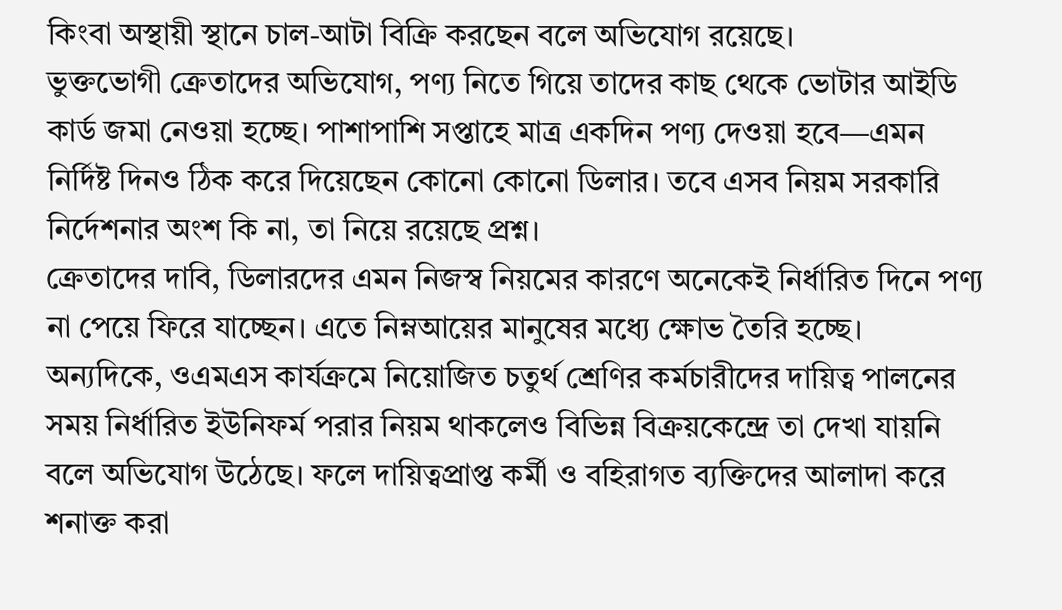কিংবা অস্থায়ী স্থানে চাল-আটা বিক্রি করছেন বলে অভিযোগ রয়েছে।
ভুক্তভোগী ক্রেতাদের অভিযোগ, পণ্য নিতে গিয়ে তাদের কাছ থেকে ভোটার আইডি কার্ড জমা নেওয়া হচ্ছে। পাশাপাশি সপ্তাহে মাত্র একদিন পণ্য দেওয়া হবে—এমন নির্দিষ্ট দিনও ঠিক করে দিয়েছেন কোনো কোনো ডিলার। তবে এসব নিয়ম সরকারি নির্দেশনার অংশ কি না, তা নিয়ে রয়েছে প্রশ্ন।
ক্রেতাদের দাবি, ডিলারদের এমন নিজস্ব নিয়মের কারণে অনেকেই নির্ধারিত দিনে পণ্য না পেয়ে ফিরে যাচ্ছেন। এতে নিম্নআয়ের মানুষের মধ্যে ক্ষোভ তৈরি হচ্ছে।
অন্যদিকে, ওএমএস কার্যক্রমে নিয়োজিত চতুর্থ শ্রেণির কর্মচারীদের দায়িত্ব পালনের সময় নির্ধারিত ইউনিফর্ম পরার নিয়ম থাকলেও বিভিন্ন বিক্রয়কেন্দ্রে তা দেখা যায়নি বলে অভিযোগ উঠেছে। ফলে দায়িত্বপ্রাপ্ত কর্মী ও বহিরাগত ব্যক্তিদের আলাদা করে শনাক্ত করা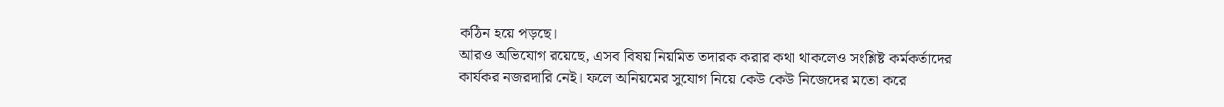কঠিন হয়ে পড়ছে।
আরও অভিযোগ রয়েছে, এসব বিষয় নিয়মিত তদারক করার কথা থাকলেও সংশ্লিষ্ট কর্মকর্তাদের কার্যকর নজরদারি নেই। ফলে অনিয়মের সুযোগ নিয়ে কেউ কেউ নিজেদের মতো করে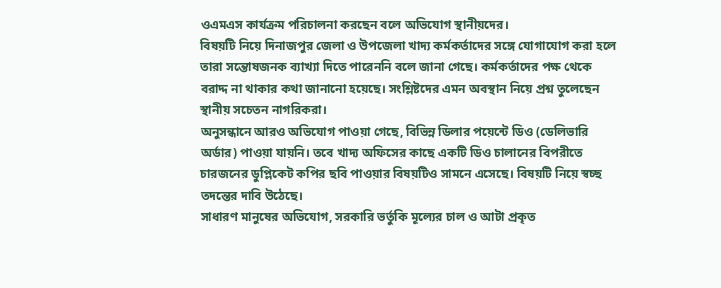ওএমএস কার্যক্রম পরিচালনা করছেন বলে অভিযোগ স্থানীয়দের।
বিষয়টি নিয়ে দিনাজপুর জেলা ও উপজেলা খাদ্য কর্মকর্তাদের সঙ্গে যোগাযোগ করা হলে তারা সন্তোষজনক ব্যাখ্যা দিতে পারেননি বলে জানা গেছে। কর্মকর্তাদের পক্ষ থেকে বরাদ্দ না থাকার কথা জানানো হয়েছে। সংশ্লিষ্টদের এমন অবস্থান নিয়ে প্রশ্ন তুলেছেন স্থানীয় সচেতন নাগরিকরা।
অনুসন্ধানে আরও অভিযোগ পাওয়া গেছে, বিভিন্ন ডিলার পয়েন্টে ডিও (ডেলিভারি অর্ডার) পাওয়া যায়নি। তবে খাদ্য অফিসের কাছে একটি ডিও চালানের বিপরীতে চারজনের ডুপ্লিকেট কপির ছবি পাওয়ার বিষয়টিও সামনে এসেছে। বিষয়টি নিয়ে স্বচ্ছ তদন্তের দাবি উঠেছে।
সাধারণ মানুষের অভিযোগ, সরকারি ভর্তুকি মূল্যের চাল ও আটা প্রকৃত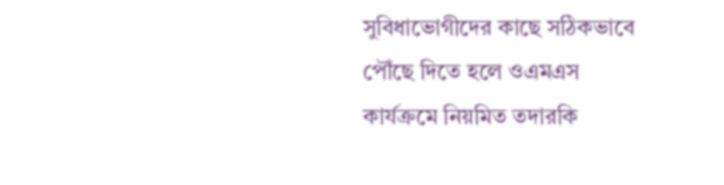সুবিধাভোগীদের কাছে সঠিকভাবে পৌঁছে দিতে হলে ওএমএস কার্যক্রমে নিয়মিত তদারকি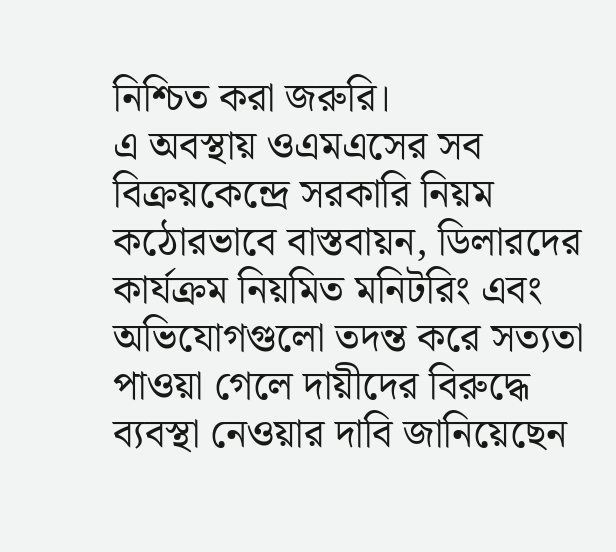নিশ্চিত করা জরুরি।
এ অবস্থায় ওএমএসের সব বিক্রয়কেন্দ্রে সরকারি নিয়ম কঠোরভাবে বাস্তবায়ন, ডিলারদের কার্যক্রম নিয়মিত মনিটরিং এবং অভিযোগগুলো তদন্ত করে সত্যতা পাওয়া গেলে দায়ীদের বিরুদ্ধে ব্যবস্থা নেওয়ার দাবি জানিয়েছেন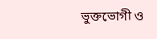ভুক্তভোগী ও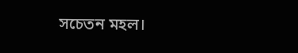সচেতন মহল।